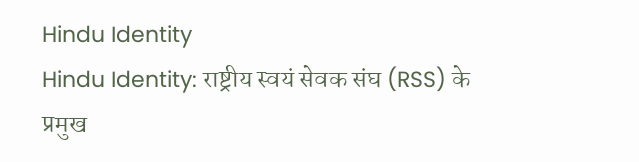Hindu Identity
Hindu Identity: राष्ट्रीय स्वयं सेवक संघ (RSS) के प्रमुख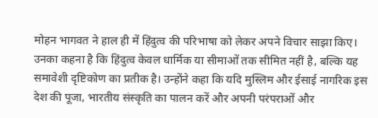मोहन भागवत ने हाल ही में हिंदुत्व की परिभाषा को लेकर अपने विचार साझा किए। उनका कहना है कि हिंदुत्व केवल धार्मिक या सीमाओं तक सीमित नहीं है, बल्कि यह समावेशी दृष्टिकोण का प्रतीक है। उन्होंने कहा कि यदि मुस्लिम और ईसाई नागरिक इस देश की पूजा, भारतीय संस्कृति का पालन करें और अपनी परंपराओं और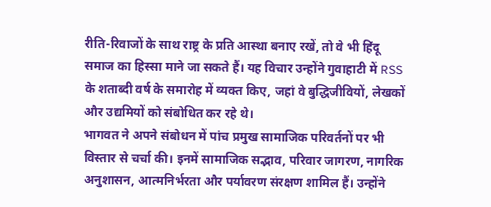रीति-रिवाजों के साथ राष्ट्र के प्रति आस्था बनाए रखें, तो वे भी हिंदू समाज का हिस्सा माने जा सकते हैं। यह विचार उन्होंने गुवाहाटी में RSS के शताब्दी वर्ष के समारोह में व्यक्त किए, जहां वे बुद्धिजीवियों, लेखकों और उद्यमियों को संबोधित कर रहे थे।
भागवत ने अपने संबोधन में पांच प्रमुख सामाजिक परिवर्तनों पर भी विस्तार से चर्चा की। इनमें सामाजिक सद्भाव, परिवार जागरण, नागरिक अनुशासन, आत्मनिर्भरता और पर्यावरण संरक्षण शामिल हैं। उन्होंने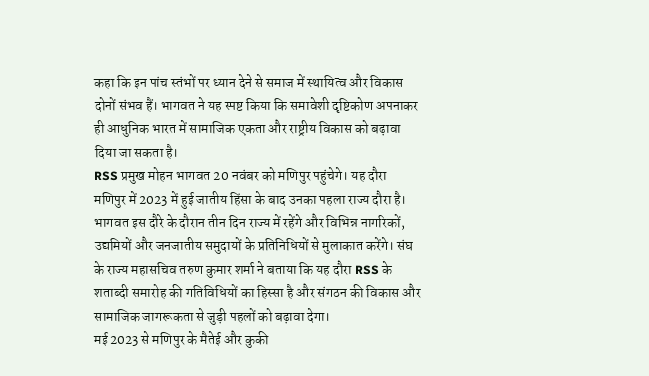कहा कि इन पांच स्तंभों पर ध्यान देने से समाज में स्थायित्व और विकास दोनों संभव हैं। भागवत ने यह स्पष्ट किया कि समावेशी दृष्टिकोण अपनाकर ही आधुनिक भारत में सामाजिक एकता और राष्ट्रीय विकास को बढ़ावा दिया जा सकता है।
RSS प्रमुख मोहन भागवत 20 नवंबर को मणिपुर पहुंचेगे। यह दौरा मणिपुर में 2023 में हुई जातीय हिंसा के बाद उनका पहला राज्य दौरा है। भागवत इस दौरे के दौरान तीन दिन राज्य में रहेंगे और विभिन्न नागरिकों, उद्यमियों और जनजातीय समुदायों के प्रतिनिधियों से मुलाकात करेंगे। संघ के राज्य महासचिव तरुण कुमार शर्मा ने बताया कि यह दौरा RSS के शताब्दी समारोह की गतिविधियों का हिस्सा है और संगठन की विकास और सामाजिक जागरूकता से जुड़ी पहलों को बढ़ावा देगा।
मई 2023 से मणिपुर के मैतेई और कुकी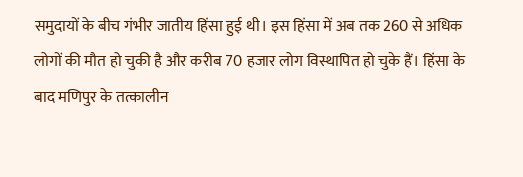समुदायों के बीच गंभीर जातीय हिंसा हुई थी। इस हिंसा में अब तक 260 से अधिक लोगों की मौत हो चुकी है और करीब 70 हजार लोग विस्थापित हो चुके हैं। हिंसा के बाद मणिपुर के तत्कालीन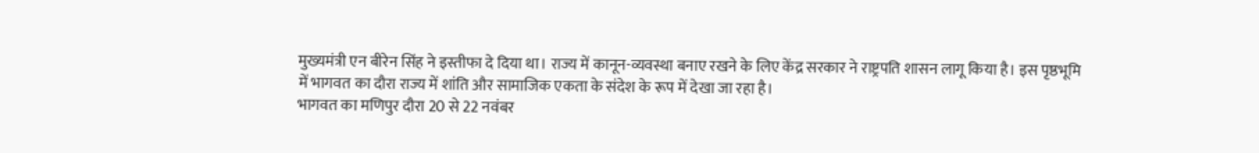मुख्यमंत्री एन बीरेन सिंह ने इस्तीफा दे दिया था। राज्य में कानून-व्यवस्था बनाए रखने के लिए केंद्र सरकार ने राष्ट्रपति शासन लागू किया है। इस पृष्ठभूमि में भागवत का दौरा राज्य में शांति और सामाजिक एकता के संदेश के रूप में देखा जा रहा है।
भागवत का मणिपुर दौरा 20 से 22 नवंबर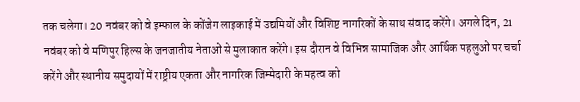तक चलेगा। 20 नवंबर को वे इम्फाल के कोंजेग लाइकाई में उद्यमियों और विशिष्ट नागरिकों के साथ संवाद करेंगे। अगले दिन, 21 नवंबर को वे मणिपुर हिल्स के जनजातीय नेताओं से मुलाकात करेंगे। इस दौरान वे विभिन्न सामाजिक और आर्थिक पहलुओं पर चर्चा करेंगे और स्थानीय समुदायों में राष्ट्रीय एकता और नागरिक जिम्मेदारी के महत्व को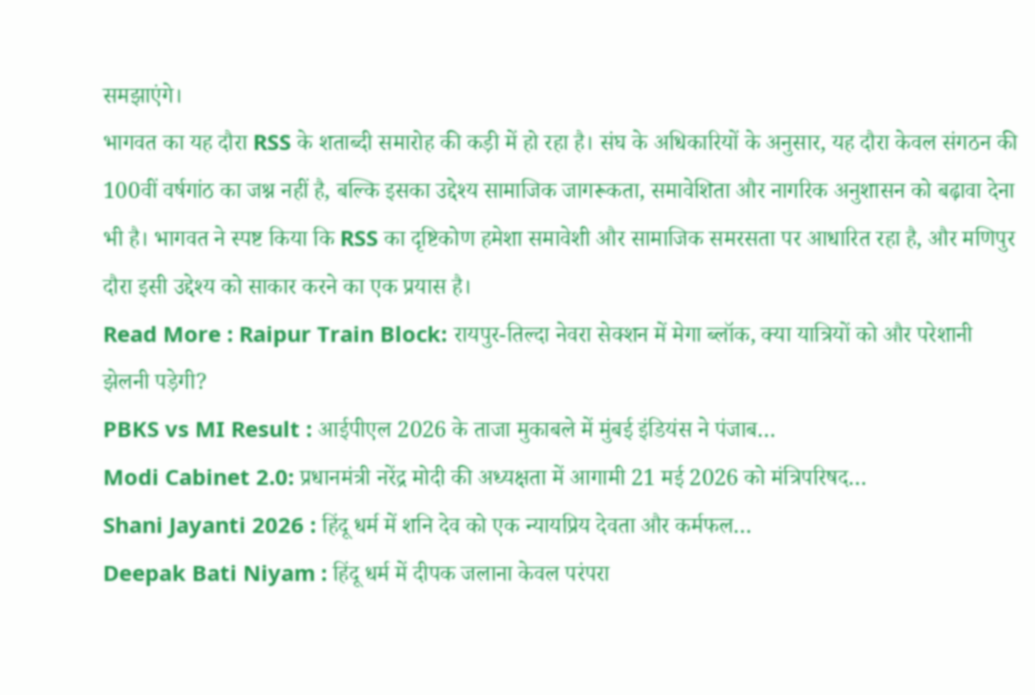समझाएंगे।
भागवत का यह दौरा RSS के शताब्दी समारोह की कड़ी में हो रहा है। संघ के अधिकारियों के अनुसार, यह दौरा केवल संगठन की 100वीं वर्षगांठ का जश्न नहीं है, बल्कि इसका उद्देश्य सामाजिक जागरूकता, समावेशिता और नागरिक अनुशासन को बढ़ावा देना भी है। भागवत ने स्पष्ट किया कि RSS का दृष्टिकोण हमेशा समावेशी और सामाजिक समरसता पर आधारित रहा है, और मणिपुर दौरा इसी उद्देश्य को साकार करने का एक प्रयास है।
Read More : Raipur Train Block: रायपुर-तिल्दा नेवरा सेक्शन में मेगा ब्लॉक, क्या यात्रियों को और परेशानी झेलनी पड़ेगी?
PBKS vs MI Result : आईपीएल 2026 के ताजा मुकाबले में मुंबई इंडियंस ने पंजाब…
Modi Cabinet 2.0: प्रधानमंत्री नरेंद्र मोदी की अध्यक्षता में आगामी 21 मई 2026 को मंत्रिपरिषद…
Shani Jayanti 2026 : हिंदू धर्म में शनि देव को एक न्यायप्रिय देवता और कर्मफल…
Deepak Bati Niyam : हिंदू धर्म में दीपक जलाना केवल परंपरा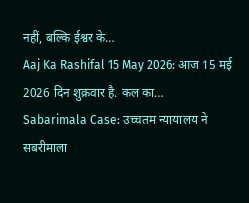नहीं, बल्कि ईश्वर के…
Aaj Ka Rashifal 15 May 2026: आज 15 मई 2026 दिन शुक्रवार है. कल का…
Sabarimala Case: उच्चतम न्यायालय ने सबरीमाला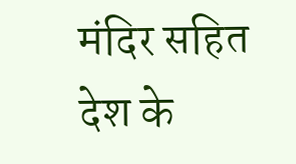मंदिर सहित देश के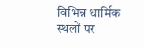विभिन्न धार्मिक स्थलों पर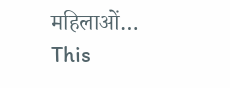महिलाओं…
This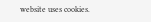website uses cookies.